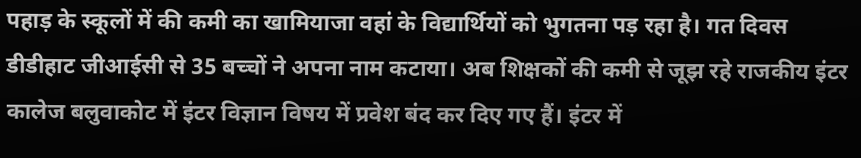पहाड़ के स्कूलों में की कमी का खामियाजा वहां के विद्यार्थियों को भुगतना पड़ रहा है। गत दिवस डीडीहाट जीआईसी से 35 बच्चों ने अपना नाम कटाया। अब शिक्षकों की कमी से जूझ रहे राजकीय इंटर कालेज बलुवाकोट में इंटर विज्ञान विषय में प्रवेश बंद कर दिए गए हैं। इंटर में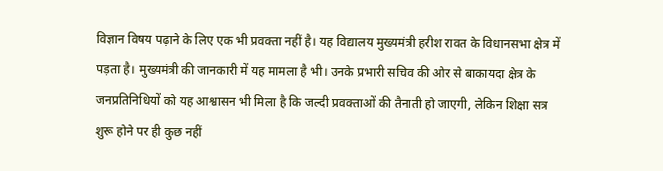विज्ञान विषय पढ़ाने के लिए एक भी प्रवक्ता नहीं है। यह विद्यालय मुख्यमंत्री हरीश रावत के विधानसभा क्षेत्र में पड़ता है। मुख्यमंत्री की जानकारी में यह मामला है भी। उनके प्रभारी सचिव की ओर से बाकायदा क्षेत्र के जनप्रतिनिधियों को यह आश्वासन भी मिला है कि जल्दी प्रवक्ताओं की तैनाती हो जाएगी, लेकिन शिक्षा सत्र शुरू होने पर ही कुछ नहीं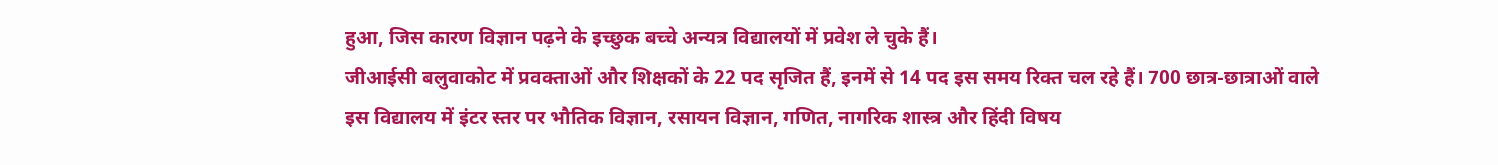हुआ, जिस कारण विज्ञान पढ़ने के इच्छुक बच्चे अन्यत्र विद्यालयों में प्रवेश ले चुके हैं।
जीआईसी बलुवाकोट में प्रवक्ताओं और शिक्षकों के 22 पद सृजित हैं, इनमें से 14 पद इस समय रिक्त चल रहे हैं। 700 छात्र-छात्राओं वाले इस विद्यालय में इंटर स्तर पर भौतिक विज्ञान, रसायन विज्ञान, गणित, नागरिक शास्त्र और हिंदी विषय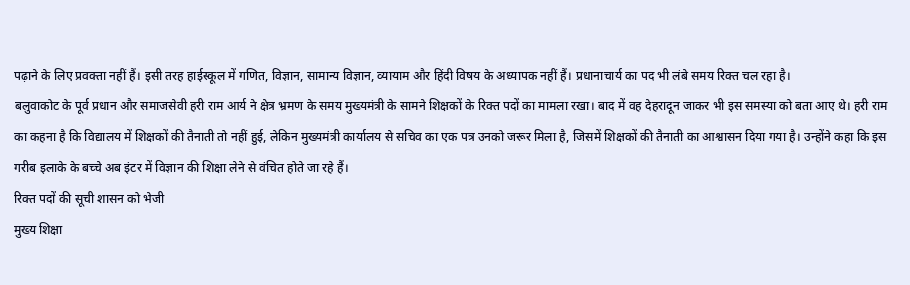पढ़ाने के लिए प्रवक्ता नहीं हैं। इसी तरह हाईस्कूल में गणित, विज्ञान, सामान्य विज्ञान, व्यायाम और हिंदी विषय के अध्यापक नहीं हैं। प्रधानाचार्य का पद भी लंबे समय रिक्त चल रहा है।
बलुवाकोट के पूर्व प्रधान और समाजसेवी हरी राम आर्य ने क्षेत्र भ्रमण के समय मुख्यमंत्री के सामने शिक्षकों के रिक्त पदों का मामला रखा। बाद में वह देहरादून जाकर भी इस समस्या को बता आए थे। हरी राम का कहना है कि विद्यालय में शिक्षकों की तैनाती तो नहीं हुई, लेकिन मुख्यमंत्री कार्यालय से सचिव का एक पत्र उनको जरूर मिला है, जिसमें शिक्षकों की तैनाती का आश्वासन दिया गया है। उन्होंने कहा कि इस गरीब इलाके के बच्चे अब इंटर में विज्ञान की शिक्षा लेने से वंचित होते जा रहे हैं।
रिक्त पदों की सूची शासन को भेजी
मुख्य शिक्षा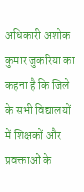अधिकारी अशोक कुमार जुकरिया का कहना है कि जिले के सभी विद्यालयों में शिक्षकों और प्रवक्ताओं के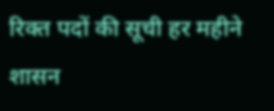रिक्त पदों की सूची हर महीने शासन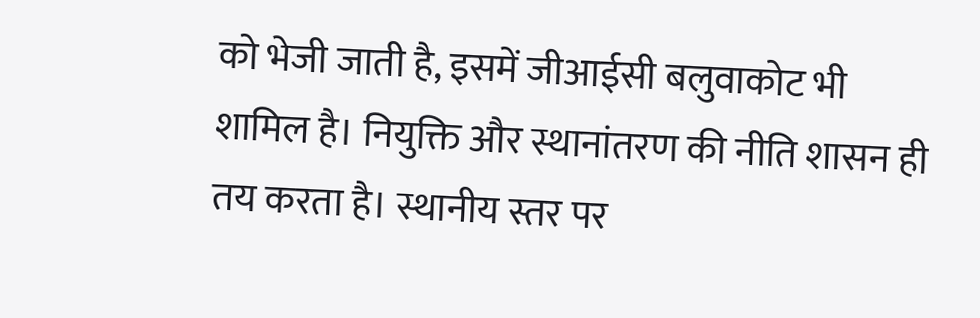को भेजी जाती है, इसमें जीआईसी बलुवाकोट भी शामिल है। नियुक्ति और स्थानांतरण की नीति शासन ही तय करता है। स्थानीय स्तर पर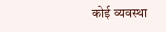कोई व्यवस्था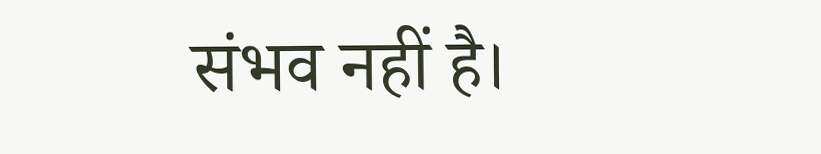संभव नहीं है।